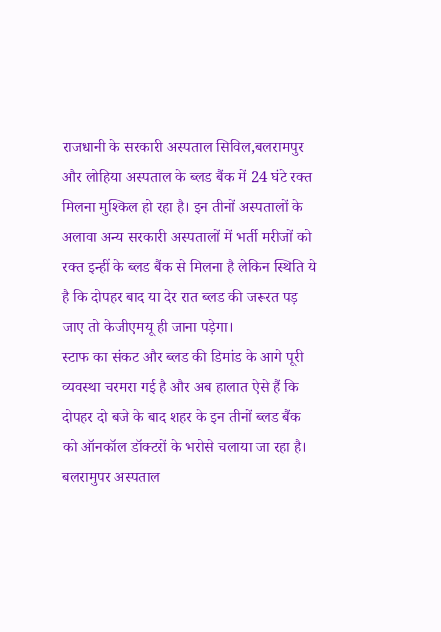राजधानी के सरकारी अस्पताल सिविल,बलरामपुर और लोहिया अस्पताल के ब्लड बैंक में 24 घंटे रक्त मिलना मुश्किल हो रहा है। इन तीनों अस्पतालों के अलावा अन्य सरकारी अस्पतालों में भर्ती मरीजों को रक्त इन्हीं के ब्लड बैंक से मिलना है लेकिन स्थिति ये है कि दोपहर बाद या देर रात ब्लड की जरूरत पड़ जाए तो केजीएमयू ही जाना पड़ेगा।
स्टाफ का संकट और ब्लड की डिमांड के आगे पूरी व्यवस्था चरमरा गई है और अब हालात ऐसे हैं कि दोपहर दो बजे के बाद शहर के इन तीनों ब्लड बैंक को ऑनकॉल डॉक्टरों के भरोसे चलाया जा रहा है।
बलरामुपर अस्पताल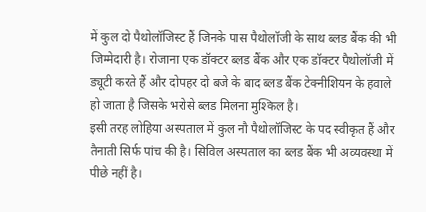में कुल दो पैथोलॉजिस्ट हैं जिनके पास पैथोलॉजी के साथ ब्लड बैंक की भी जिम्मेदारी है। रोजाना एक डॉक्टर ब्लड बैंक और एक डॉक्टर पैथोलॉजी में ड्यूटी करते हैं और दोपहर दो बजे के बाद ब्लड बैंक टेक्नीशियन के हवाले हो जाता है जिसके भरोसे ब्लड मिलना मुश्किल है।
इसी तरह लोहिया अस्पताल में कुल नौ पैथोलॉजिस्ट के पद स्वीकृत हैं और तैनाती सिर्फ पांच की है। सिविल अस्पताल का ब्लड बैंक भी अव्यवस्था में पीछे नहीं है।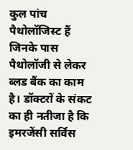कुल पांच पैथोलॉजिस्ट हैं जिनके पास पैथोलॉजी से लेकर ब्लड बैंक का काम है। डॉक्टरों के संकट का ही नतीजा है कि इमरजेंसी सर्विस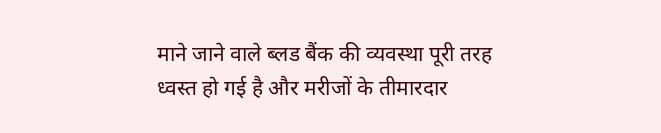माने जाने वाले ब्लड बैंक की व्यवस्था पूरी तरह ध्वस्त हो गई है और मरीजों के तीमारदार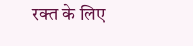रक्त के लिए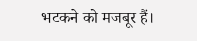भटकने को मजबूर हैं।